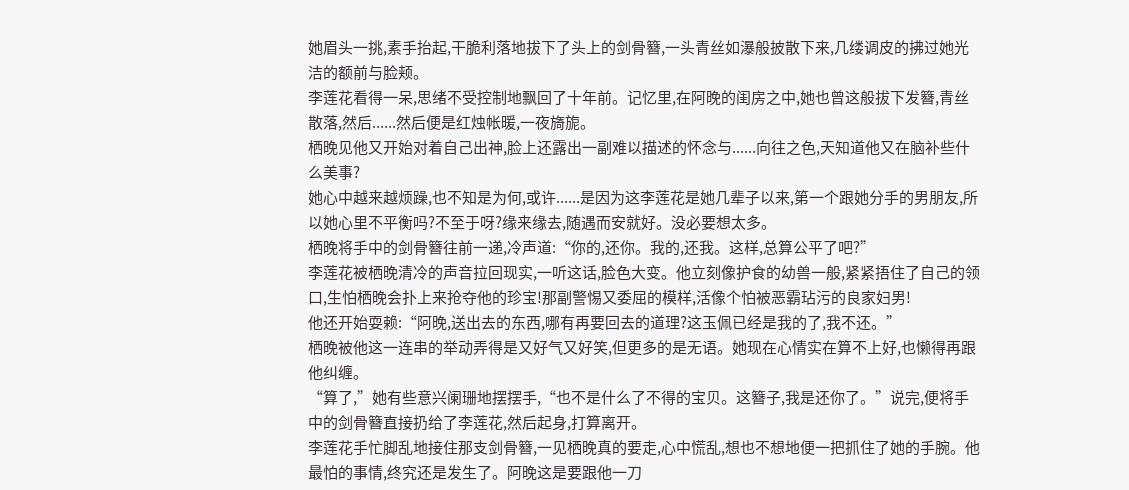她眉头一挑,素手抬起,干脆利落地拔下了头上的剑骨簪,一头青丝如瀑般披散下来,几缕调皮的拂过她光洁的额前与脸颊。
李莲花看得一呆,思绪不受控制地飘回了十年前。记忆里,在阿晚的闺房之中,她也曾这般拔下发簪,青丝散落,然后......然后便是红烛帐暖,一夜旖旎。
栖晚见他又开始对着自己出神,脸上还露出一副难以描述的怀念与......向往之色,天知道他又在脑补些什么美事?
她心中越来越烦躁,也不知是为何,或许......是因为这李莲花是她几辈子以来,第一个跟她分手的男朋友,所以她心里不平衡吗?不至于呀?缘来缘去,随遇而安就好。没必要想太多。
栖晚将手中的剑骨簪往前一递,冷声道:“你的,还你。我的,还我。这样,总算公平了吧?”
李莲花被栖晚清冷的声音拉回现实,一听这话,脸色大变。他立刻像护食的幼兽一般,紧紧捂住了自己的领口,生怕栖晚会扑上来抢夺他的珍宝!那副警惕又委屈的模样,活像个怕被恶霸玷污的良家妇男!
他还开始耍赖:“阿晚,送出去的东西,哪有再要回去的道理?这玉佩已经是我的了,我不还。”
栖晚被他这一连串的举动弄得是又好气又好笑,但更多的是无语。她现在心情实在算不上好,也懒得再跟他纠缠。
“算了,”她有些意兴阑珊地摆摆手,“也不是什么了不得的宝贝。这簪子,我是还你了。”说完,便将手中的剑骨簪直接扔给了李莲花,然后起身,打算离开。
李莲花手忙脚乱地接住那支剑骨簪,一见栖晚真的要走,心中慌乱,想也不想地便一把抓住了她的手腕。他最怕的事情,终究还是发生了。阿晚这是要跟他一刀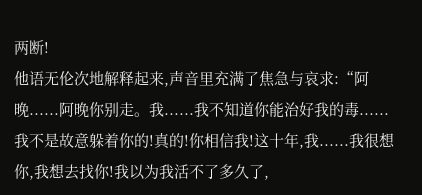两断!
他语无伦次地解释起来,声音里充满了焦急与哀求:“阿晚......阿晚你别走。我......我不知道你能治好我的毒......我不是故意躲着你的!真的!你相信我!这十年,我......我很想你,我想去找你!我以为我活不了多久了,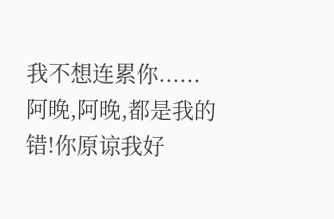我不想连累你......阿晚,阿晚,都是我的错!你原谅我好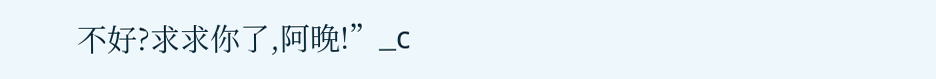不好?求求你了,阿晚!”_c